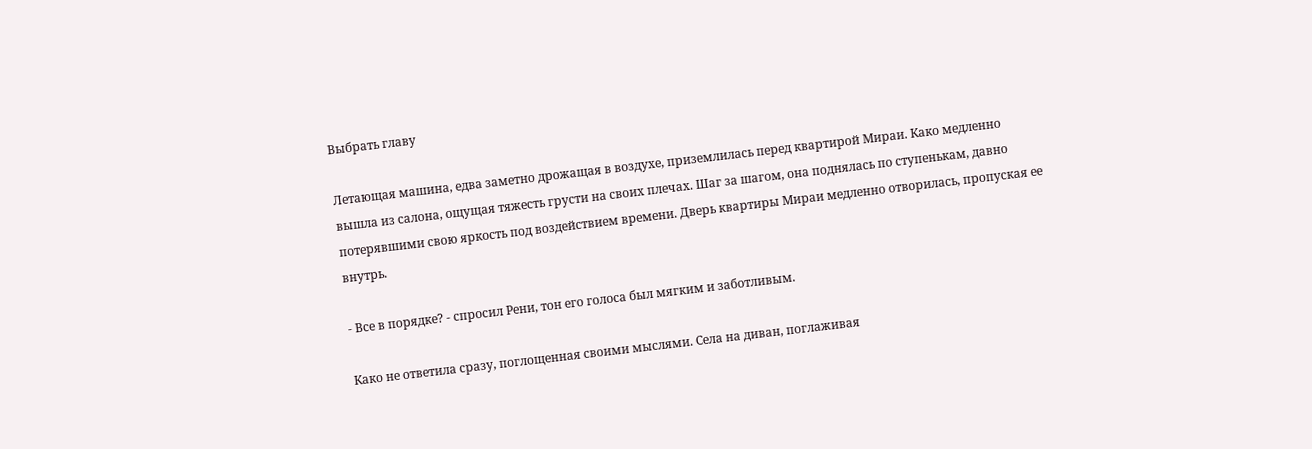Выбрать главу

Летающая машина, едва заметно дрожащая в воздухе, приземлилась перед квартирой Мираи. Како медленно вышла из салона, ощущая тяжесть грусти на своих плечах. Шаг за шагом, она поднялась по ступенькам, давно потерявшими свою яркость под воздействием времени. Дверь квартиры Мираи медленно отворилась, пропуская ее внутрь.

- Все в порядке? - спросил Рени, тон его голоса был мягким и заботливым.

Како не ответила сразу, поглощенная своими мыслями. Села на диван, поглаживая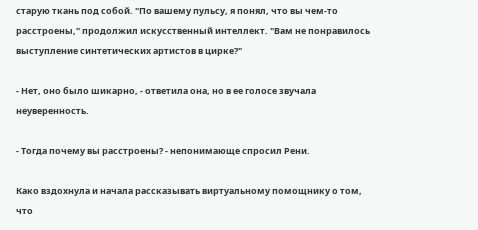старую ткань под собой. "По вашему пульсу, я понял, что вы чем-то расстроены," продолжил искусственный интеллект. "Вам не понравилось выступление синтетических артистов в цирке?"

- Нет, оно было шикарно, - ответила она, но в ее голосе звучала неуверенность.

- Тогда почему вы расстроены? - непонимающе спросил Рени.

Како вздохнула и начала рассказывать виртуальному помощнику о том, что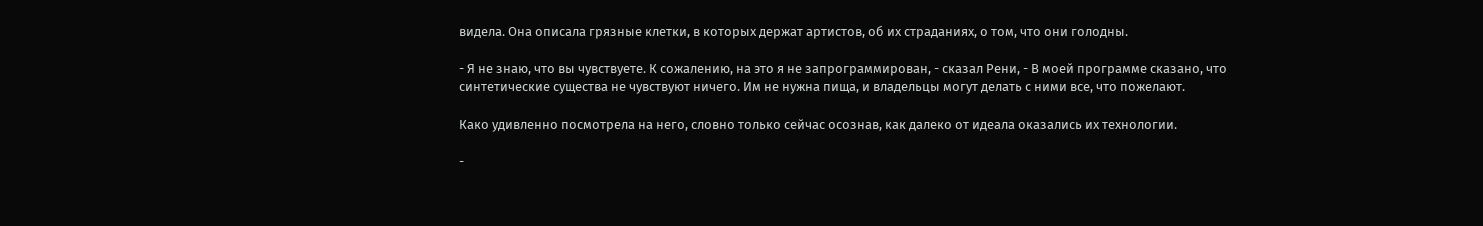видела. Она описала грязные клетки, в которых держат артистов, об их страданиях, о том, что они голодны.

- Я не знаю, что вы чувствуете. К сожалению, на это я не запрограммирован, - сказал Рени, - В моей программе сказано, что синтетические существа не чувствуют ничего. Им не нужна пища, и владельцы могут делать с ними все, что пожелают.

Како удивленно посмотрела на него, словно только сейчас осознав, как далеко от идеала оказались их технологии.

-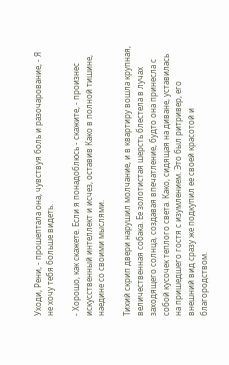Уходи, Рени, - прошептала она, чувствуя боль и разочарование, - Я не хочу тебя больше видеть.

- Хорошо, как скажете. Если я понадоблюсь - скажите, - произнес искусственный интеллект и исчез, оставив Како в полной тишине, наедине со своими мыслями.

Тихий скрип двери нарушил молчание, и в квартиру вошла крупная, величественная собака. Ее золотистая шерсть блестела в лучах заходящего солнца, создавая впечатление, будто она принесла с собой кусочек теплого света. Како, сидящая на диване, уставилась на пришедшего гостя с изумлением. Это был ритривер, его внешний вид сразу же подкупил ее своей красотой и благородством.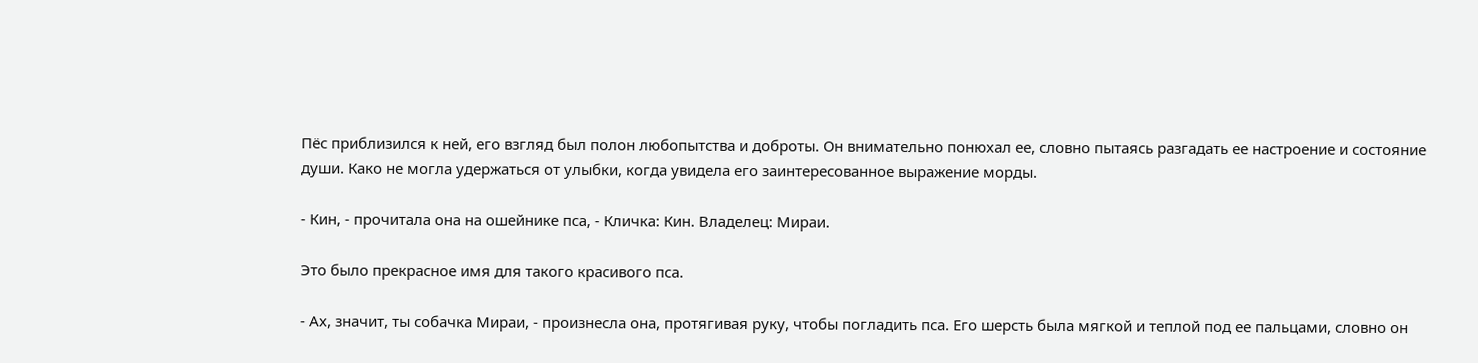Пёс приблизился к ней, его взгляд был полон любопытства и доброты. Он внимательно понюхал ее, словно пытаясь разгадать ее настроение и состояние души. Како не могла удержаться от улыбки, когда увидела его заинтересованное выражение морды.

- Кин, - прочитала она на ошейнике пса, - Кличка: Кин. Владелец: Мираи.

Это было прекрасное имя для такого красивого пса.

- Ах, значит, ты собачка Мираи, - произнесла она, протягивая руку, чтобы погладить пса. Его шерсть была мягкой и теплой под ее пальцами, словно он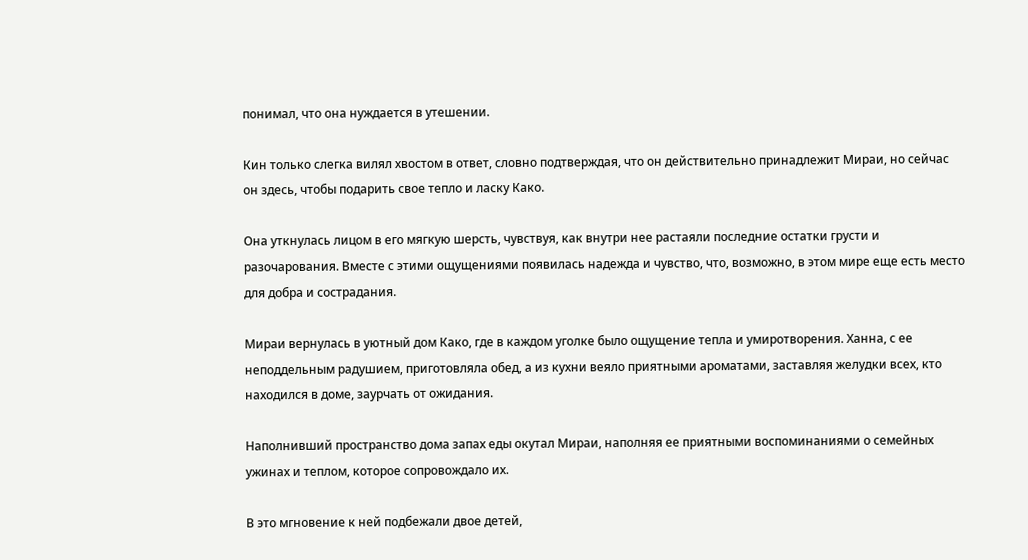понимал, что она нуждается в утешении.

Кин только слегка вилял хвостом в ответ, словно подтверждая, что он действительно принадлежит Мираи, но сейчас он здесь, чтобы подарить свое тепло и ласку Како.

Она уткнулась лицом в его мягкую шерсть, чувствуя, как внутри нее растаяли последние остатки грусти и разочарования. Вместе с этими ощущениями появилась надежда и чувство, что, возможно, в этом мире еще есть место для добра и сострадания.

Мираи вернулась в уютный дом Како, где в каждом уголке было ощущение тепла и умиротворения. Ханна, с ее неподдельным радушием, приготовляла обед, а из кухни веяло приятными ароматами, заставляя желудки всех, кто находился в доме, заурчать от ожидания.

Наполнивший пространство дома запах еды окутал Мираи, наполняя ее приятными воспоминаниями о семейных ужинах и теплом, которое сопровождало их.

В это мгновение к ней подбежали двое детей,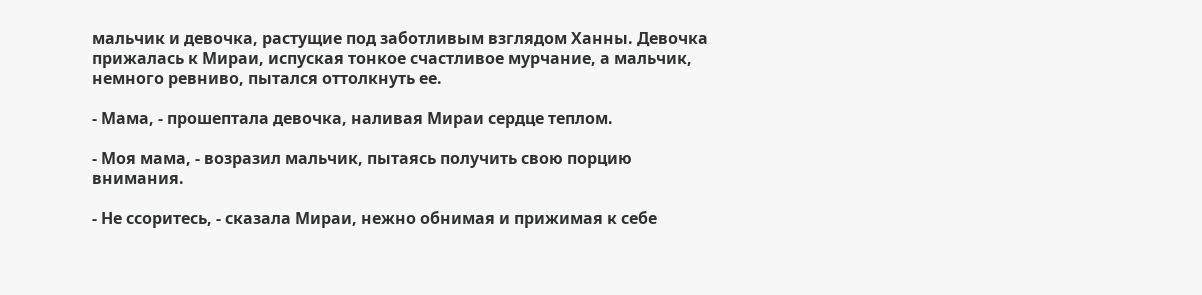мальчик и девочка, растущие под заботливым взглядом Ханны. Девочка прижалась к Мираи, испуская тонкое счастливое мурчание, а мальчик, немного ревниво, пытался оттолкнуть ее.

- Мама, - прошептала девочка, наливая Мираи сердце теплом.

- Моя мама, - возразил мальчик, пытаясь получить свою порцию внимания.

- Не ссоритесь, - сказала Мираи, нежно обнимая и прижимая к себе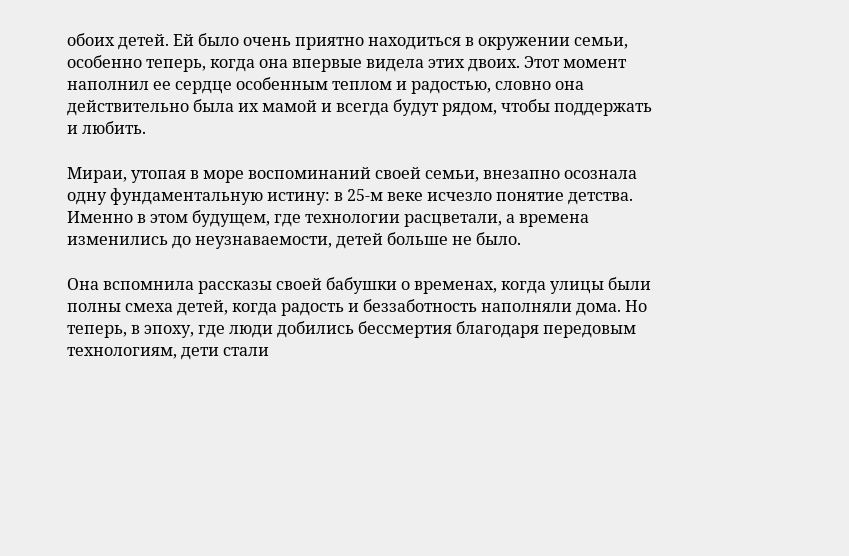обоих детей. Ей было очень приятно находиться в окружении семьи, особенно теперь, когда она впервые видела этих двоих. Этот момент наполнил ее сердце особенным теплом и радостью, словно она действительно была их мамой и всегда будут рядом, чтобы поддержать и любить.

Мираи, утопая в море воспоминаний своей семьи, внезапно осознала одну фундаментальную истину: в 25-м веке исчезло понятие детства. Именно в этом будущем, где технологии расцветали, а времена изменились до неузнаваемости, детей больше не было.

Она вспомнила рассказы своей бабушки о временах, когда улицы были полны смеха детей, когда радость и беззаботность наполняли дома. Но теперь, в эпоху, где люди добились бессмертия благодаря передовым технологиям, дети стали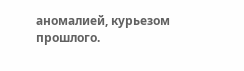аномалией, курьезом прошлого.